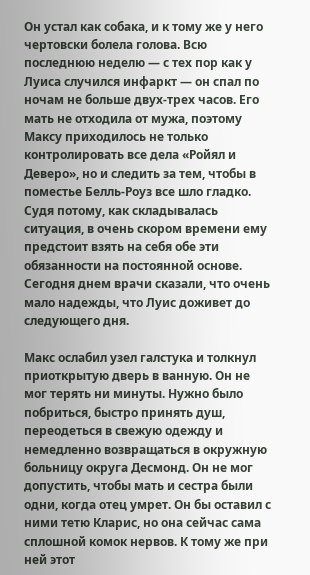Он устал как собака, и к тому же у него чертовски болела голова. Всю последнюю неделю — с тех пор как у Луиса случился инфаркт — он спал по ночам не больше двух-трех часов. Его мать не отходила от мужа, поэтому Максу приходилось не только контролировать все дела «Ройял и Деверо», но и следить за тем, чтобы в поместье Белль-Роуз все шло гладко. Судя потому, как складывалась ситуация, в очень скором времени ему предстоит взять на себя обе эти обязанности на постоянной основе. Сегодня днем врачи сказали, что очень мало надежды, что Луис доживет до следующего дня.

Макс ослабил узел галстука и толкнул приоткрытую дверь в ванную. Он не мог терять ни минуты. Нужно было побриться, быстро принять душ, переодеться в свежую одежду и немедленно возвращаться в окружную больницу округа Десмонд. Он не мог допустить, чтобы мать и сестра были одни, когда отец умрет. Он бы оставил с ними тетю Кларис, но она сейчас сама сплошной комок нервов. К тому же при ней этот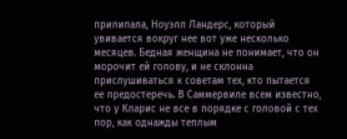прилипала, Ноуэлл Ландерс, который увивается вокруг нее вот уже несколько месяцев. Бедная женщина не понимает, что он морочит ей голову, и не склонна прислушиваться к советам тех, кто пытается ее предостеречь. В Саммервиле всем известно, что у Кларис не все в порядке с головой с тех пор, как однажды теплым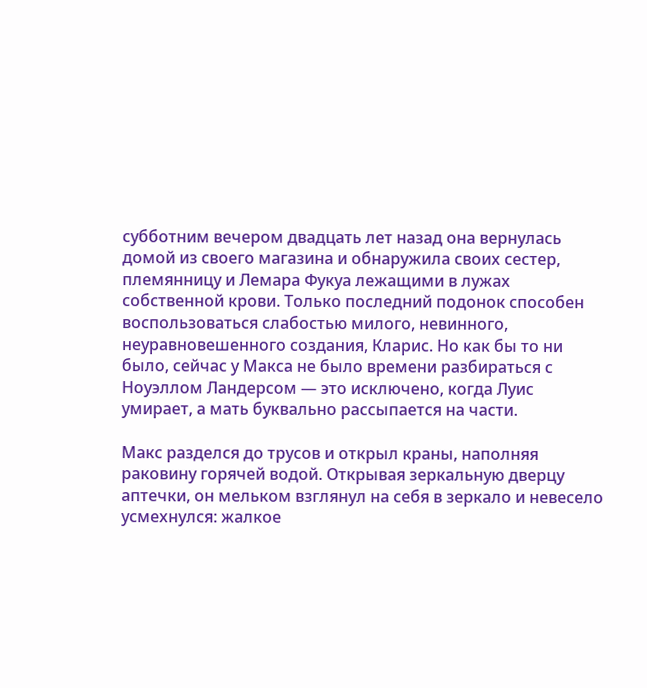субботним вечером двадцать лет назад она вернулась домой из своего магазина и обнаружила своих сестер, племянницу и Лемара Фукуа лежащими в лужах собственной крови. Только последний подонок способен воспользоваться слабостью милого, невинного, неуравновешенного создания, Кларис. Но как бы то ни было, сейчас у Макса не было времени разбираться с Ноуэллом Ландерсом — это исключено, когда Луис умирает, а мать буквально рассыпается на части.

Макс разделся до трусов и открыл краны, наполняя раковину горячей водой. Открывая зеркальную дверцу аптечки, он мельком взглянул на себя в зеркало и невесело усмехнулся: жалкое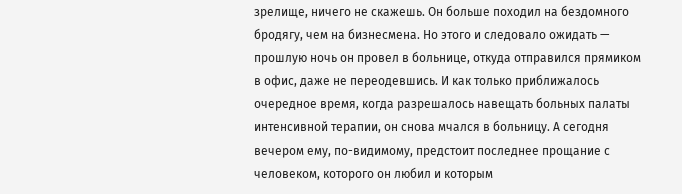зрелище, ничего не скажешь. Он больше походил на бездомного бродягу, чем на бизнесмена. Но этого и следовало ожидать — прошлую ночь он провел в больнице, откуда отправился прямиком в офис, даже не переодевшись. И как только приближалось очередное время, когда разрешалось навещать больных палаты интенсивной терапии, он снова мчался в больницу. А сегодня вечером ему, по-видимому, предстоит последнее прощание с человеком, которого он любил и которым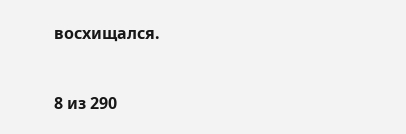восхищался.



8 из 290